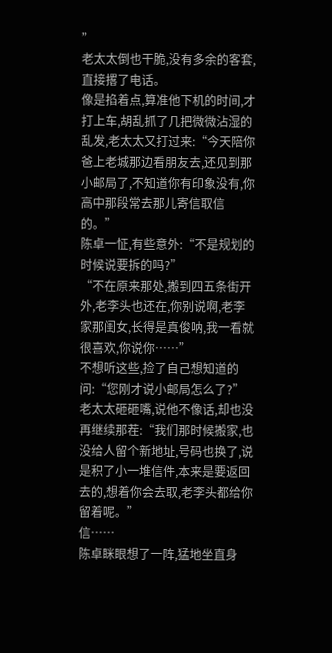”
老太太倒也干脆,没有多余的客套,直接撂了电话。
像是掐着点,算准他下机的时间,才打上车,胡乱抓了几把微微沾湿的乱发,老太太又打过来:“今天陪你爸上老城那边看朋友去,还见到那小邮局了,不知道你有印象没有,你高中那段常去那儿寄信取信的。”
陈卓一怔,有些意外:“不是规划的时候说要拆的吗?”
“不在原来那处,搬到四五条街开外,老李头也还在,你别说啊,老李家那闺女,长得是真俊呐,我一看就很喜欢,你说你……”
不想听这些,捡了自己想知道的问:“您刚才说小邮局怎么了?”
老太太砸砸嘴,说他不像话,却也没再继续那茬:“我们那时候搬家,也没给人留个新地址,号码也换了,说是积了小一堆信件,本来是要返回去的,想着你会去取,老李头都给你留着呢。”
信……
陈卓眯眼想了一阵,猛地坐直身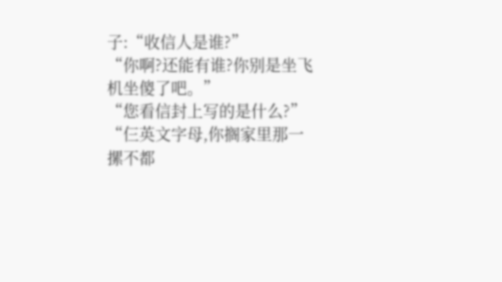子:“收信人是谁?”
“你啊?还能有谁?你别是坐飞机坐傻了吧。”
“您看信封上写的是什么?”
“仨英文字母,你搁家里那一摞不都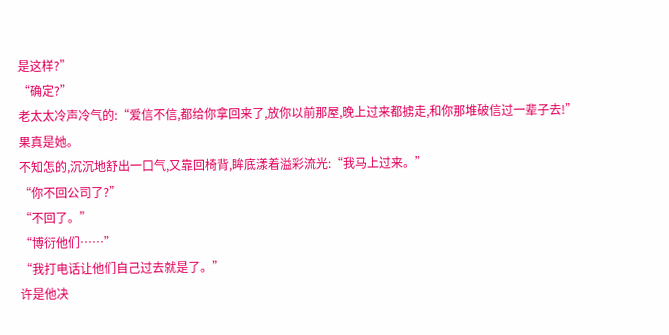是这样?”
“确定?”
老太太冷声冷气的:“爱信不信,都给你拿回来了,放你以前那屋,晚上过来都掳走,和你那堆破信过一辈子去!”
果真是她。
不知怎的,沉沉地舒出一口气,又靠回椅背,眸底漾着溢彩流光:“我马上过来。”
“你不回公司了?”
“不回了。”
“博衍他们……”
“我打电话让他们自己过去就是了。”
许是他决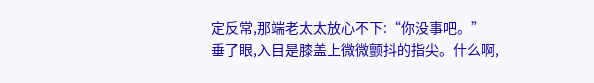定反常,那端老太太放心不下:“你没事吧。”
垂了眼,入目是膝盖上微微颤抖的指尖。什么啊,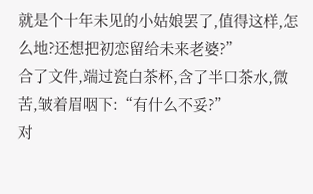就是个十年未见的小姑娘罢了,值得这样,怎么地?还想把初恋留给未来老婆?”
合了文件,端过瓷白茶杯,含了半口茶水,微苦,皱着眉咽下:“有什么不妥?”
对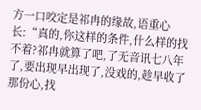方一口咬定是祁冉的缘故,语重心长:“真的,你这样的条件,什么样的找不着?祁冉就算了吧,了无音讯七八年了,要出现早出现了,没戏的,趁早收了那份心,找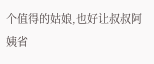个值得的姑娘,也好让叔叔阿姨省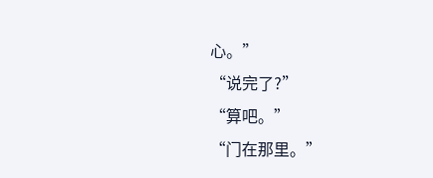心。”
“说完了?”
“算吧。”
“门在那里。”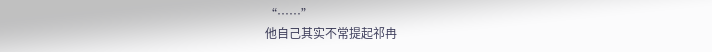“……”
他自己其实不常提起祁冉